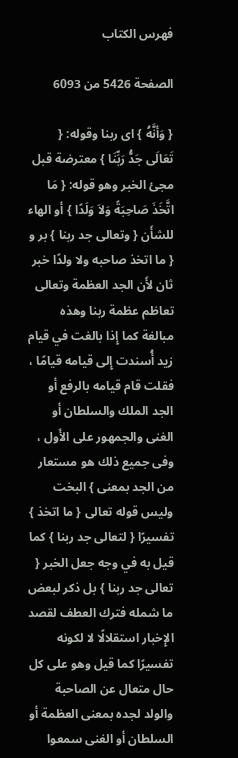فهرس الكتاب

الصفحة 5426 من 6093

{ وَأنَّهُ } اى ربنا وقوله: { تَعَالَى جَدُّ رَبِّنَا } معترضة قبل مجئ الخبر وهو قوله: { مَا اتَّخَذَ صَاحِبَةً وَلاَ وَلَدًا } أو الهاء للشأَن { وتعالى جد ربنا } بر و { ما اتخذ صاحبه ولا ولدًا خبر ثان لأَن الجد العظمة وتعالى تعاظم عظمة ربنا وهذه مبالغة كما إِذا بالغت في قيام زيد أُسندت إِلى قيامه قيامًا ، فقلت قام قيامه بالرفع أو الجد الملك والسلطان أو الغنى والجمهور على الأَول ، وفى جميع ذلك هو مستعار من الجد بمعنى } البخت وليس قوله تعالى { ما اتخذ } تفسيرًا { لتعالى جد ربنا } كما قيل به في وجه جعل الخبر { تعالى جد ربنا } بل ذكر لبعض ما شمله فترك العطف لقصد الإِخبار استقلالًا لا لكونه تفسيرًا كما قيل وهو على كل حال متعال عن الصاحبة والولد لجده بمعنى العظمة أو السلطان أو الغنى سمعوا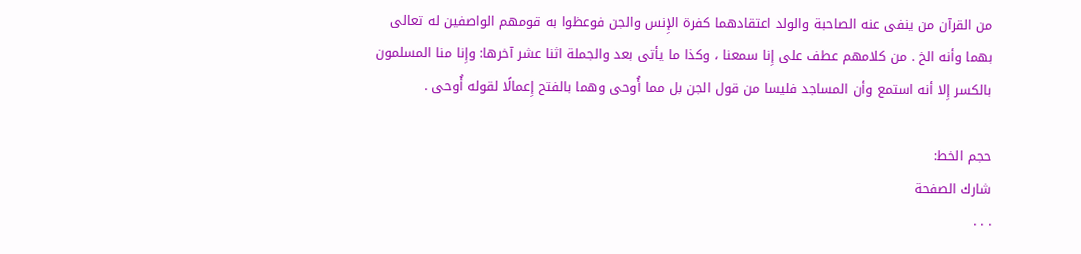من القرآن من ينفى عنه الصاحبة والولد اعتقادهما كفرة الإِنس والجن فوعظوا به قومهم الواصفين له تعالى بهما وأنه الخ . من كلامهم عطف على إِنا سمعنا ، وكذا ما يأتى بعد والجملة اثنا عشر آخرها: وإِنا منا المسلمون بالكسر إِلا أنه استمع وأن المساجد فليسا من قول الجن بل مما أُوحى وهما بالفتح إِعمالًا لقوله أُوحى .

حجم الخط:
شارك الصفحة
. . .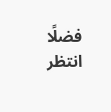فضلًا انتظر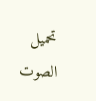تحميل الصوت